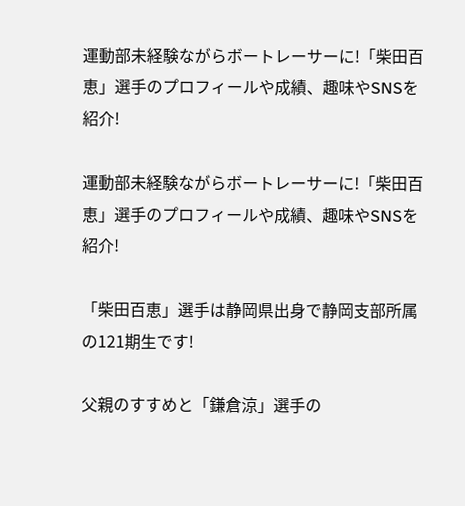運動部未経験ながらボートレーサーに!「柴田百恵」選手のプロフィールや成績、趣味やSNSを紹介!

運動部未経験ながらボートレーサーに!「柴田百恵」選手のプロフィールや成績、趣味やSNSを紹介!

「柴田百恵」選手は静岡県出身で静岡支部所属の121期生です!

父親のすすめと「鎌倉涼」選手の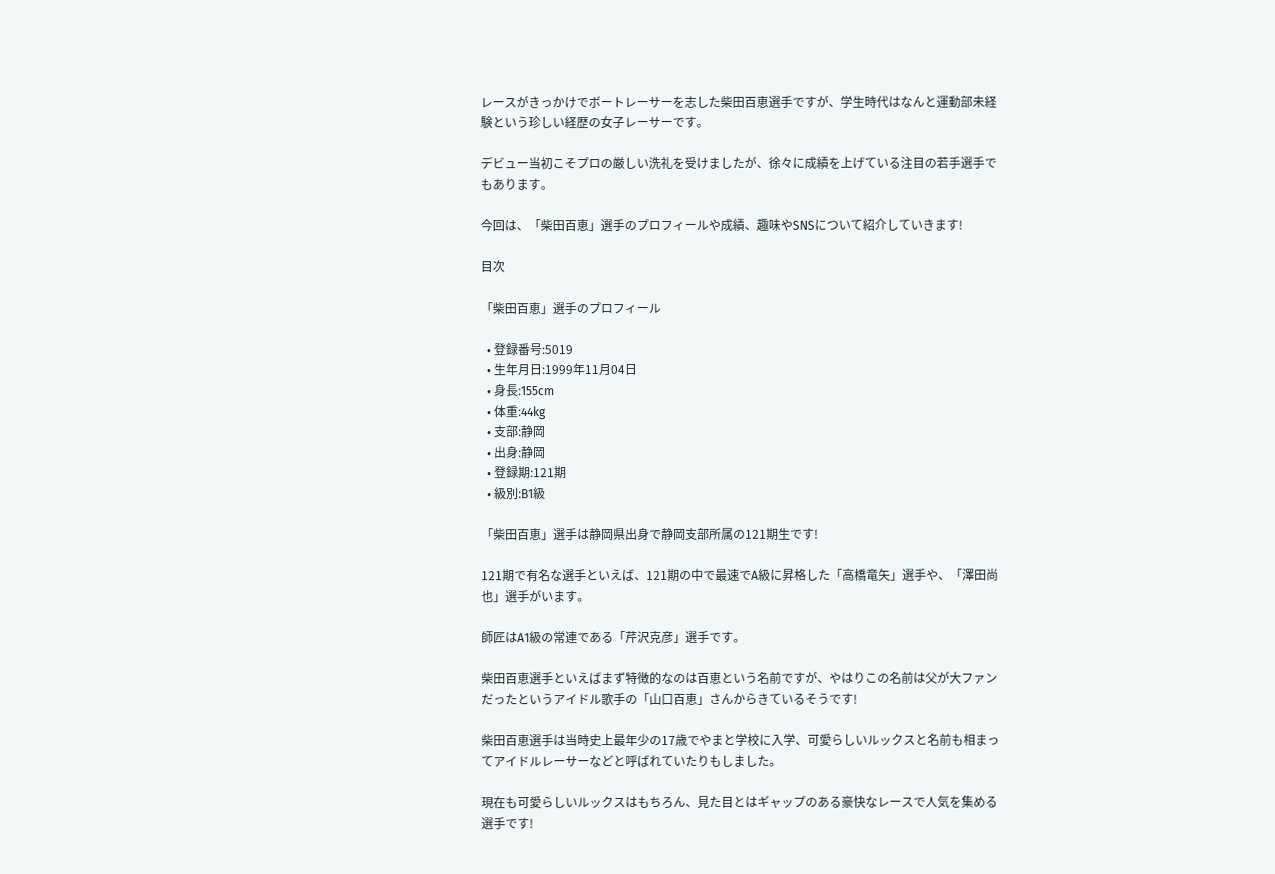レースがきっかけでボートレーサーを志した柴田百恵選手ですが、学生時代はなんと運動部未経験という珍しい経歴の女子レーサーです。

デビュー当初こそプロの厳しい洗礼を受けましたが、徐々に成績を上げている注目の若手選手でもあります。

今回は、「柴田百恵」選手のプロフィールや成績、趣味やSNSについて紹介していきます!

目次

「柴田百恵」選手のプロフィール

  • 登録番号:5019
  • 生年月日:1999年11月04日
  • 身長:155cm
  • 体重:44kg
  • 支部:静岡
  • 出身:静岡
  • 登録期:121期
  • 級別:B1級

「柴田百恵」選手は静岡県出身で静岡支部所属の121期生です!

121期で有名な選手といえば、121期の中で最速でA級に昇格した「高橋竜矢」選手や、「澤田尚也」選手がいます。

師匠はA1級の常連である「芹沢克彦」選手です。

柴田百恵選手といえばまず特徴的なのは百恵という名前ですが、やはりこの名前は父が大ファンだったというアイドル歌手の「山口百恵」さんからきているそうです!

柴田百恵選手は当時史上最年少の17歳でやまと学校に入学、可愛らしいルックスと名前も相まってアイドルレーサーなどと呼ばれていたりもしました。

現在も可愛らしいルックスはもちろん、見た目とはギャップのある豪快なレースで人気を集める選手です!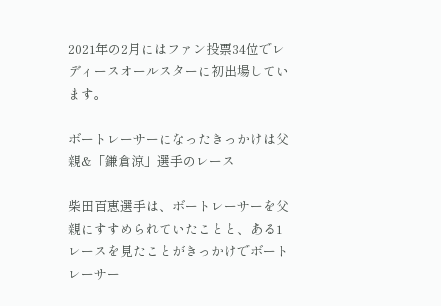2021年の2月にはファン投票34位でレディースオールスターに初出場しています。

ボートレーサーになったきっかけは父親&「鎌倉涼」選手のレース

柴田百恵選手は、ボートレーサーを父親にすすめられていたことと、ある1レースを見たことがきっかけでボートレーサー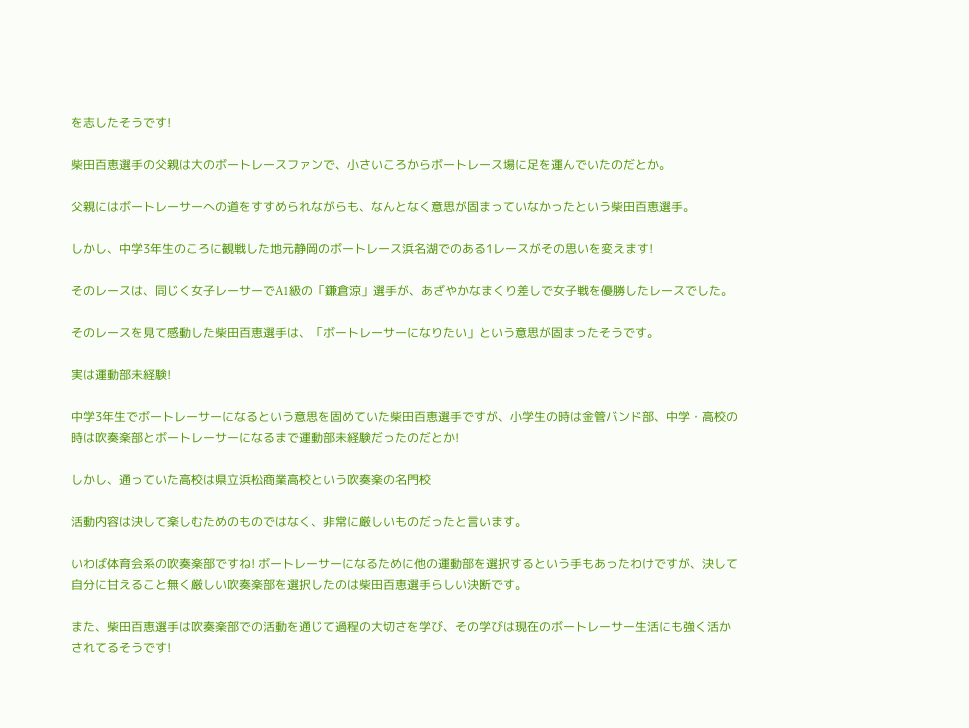を志したそうです!

柴田百恵選手の父親は大のボートレースファンで、小さいころからボートレース場に足を運んでいたのだとか。

父親にはボートレーサーへの道をすすめられながらも、なんとなく意思が固まっていなかったという柴田百恵選手。

しかし、中学3年生のころに観戦した地元静岡のボートレース浜名湖でのある1レースがその思いを変えます!

そのレースは、同じく女子レーサーでA1級の「鎌倉涼」選手が、あざやかなまくり差しで女子戦を優勝したレースでした。

そのレースを見て感動した柴田百恵選手は、「ボートレーサーになりたい」という意思が固まったそうです。

実は運動部未経験!

中学3年生でボートレーサーになるという意思を固めていた柴田百恵選手ですが、小学生の時は金管バンド部、中学・高校の時は吹奏楽部とボートレーサーになるまで運動部未経験だったのだとか!

しかし、通っていた高校は県立浜松商業高校という吹奏楽の名門校

活動内容は決して楽しむためのものではなく、非常に厳しいものだったと言います。

いわば体育会系の吹奏楽部ですね! ボートレーサーになるために他の運動部を選択するという手もあったわけですが、決して自分に甘えること無く厳しい吹奏楽部を選択したのは柴田百恵選手らしい決断です。

また、柴田百恵選手は吹奏楽部での活動を通じて過程の大切さを学び、その学びは現在のボートレーサー生活にも強く活かされてるそうです!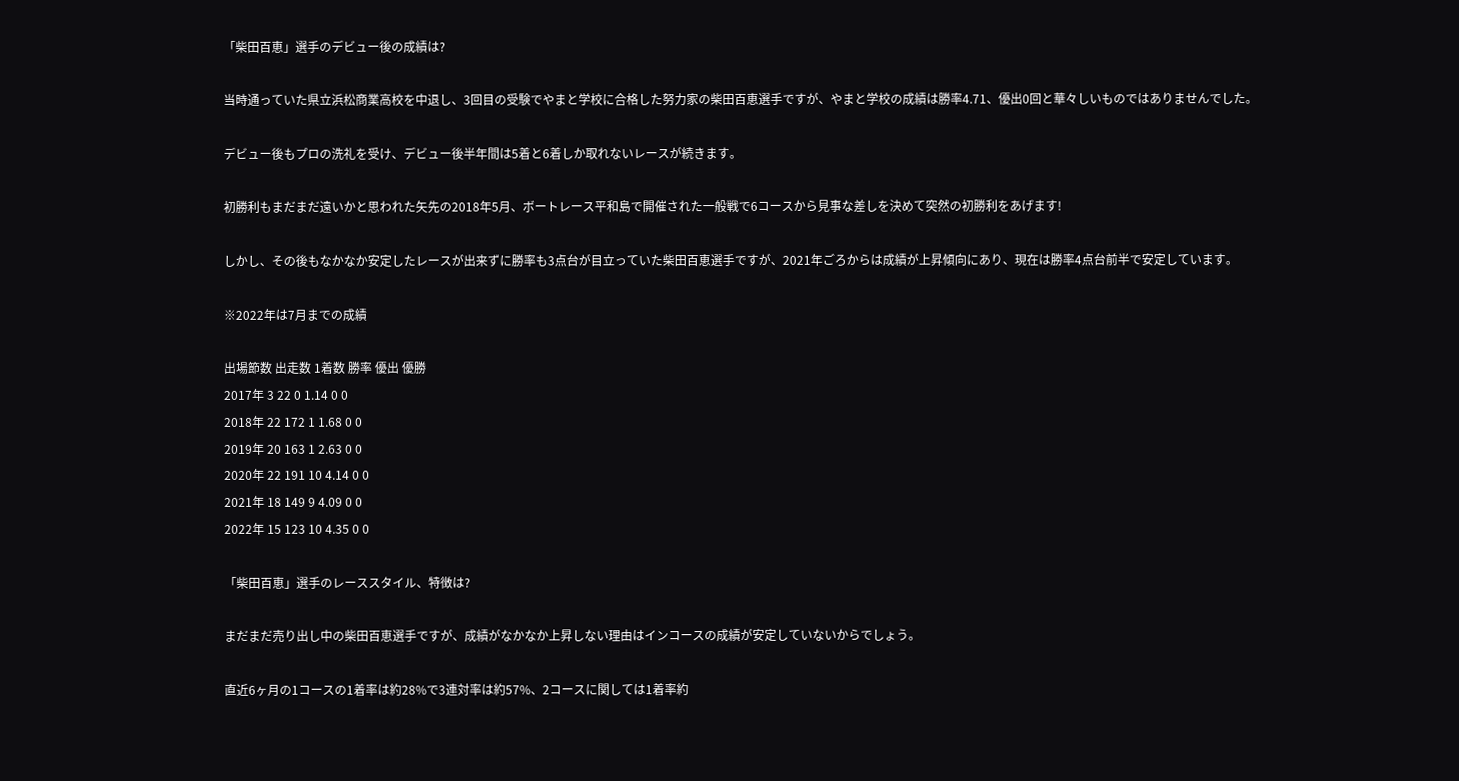「柴田百恵」選手のデビュー後の成績は?

当時通っていた県立浜松商業高校を中退し、3回目の受験でやまと学校に合格した努力家の柴田百恵選手ですが、やまと学校の成績は勝率4.71、優出0回と華々しいものではありませんでした。

デビュー後もプロの洗礼を受け、デビュー後半年間は5着と6着しか取れないレースが続きます。

初勝利もまだまだ遠いかと思われた矢先の2018年5月、ボートレース平和島で開催された一般戦で6コースから見事な差しを決めて突然の初勝利をあげます!

しかし、その後もなかなか安定したレースが出来ずに勝率も3点台が目立っていた柴田百恵選手ですが、2021年ごろからは成績が上昇傾向にあり、現在は勝率4点台前半で安定しています。

※2022年は7月までの成績

出場節数 出走数 1着数 勝率 優出 優勝
2017年 3 22 0 1.14 0 0
2018年 22 172 1 1.68 0 0
2019年 20 163 1 2.63 0 0
2020年 22 191 10 4.14 0 0
2021年 18 149 9 4.09 0 0
2022年 15 123 10 4.35 0 0

「柴田百恵」選手のレーススタイル、特徴は?

まだまだ売り出し中の柴田百恵選手ですが、成績がなかなか上昇しない理由はインコースの成績が安定していないからでしょう。

直近6ヶ月の1コースの1着率は約28%で3連対率は約57%、2コースに関しては1着率約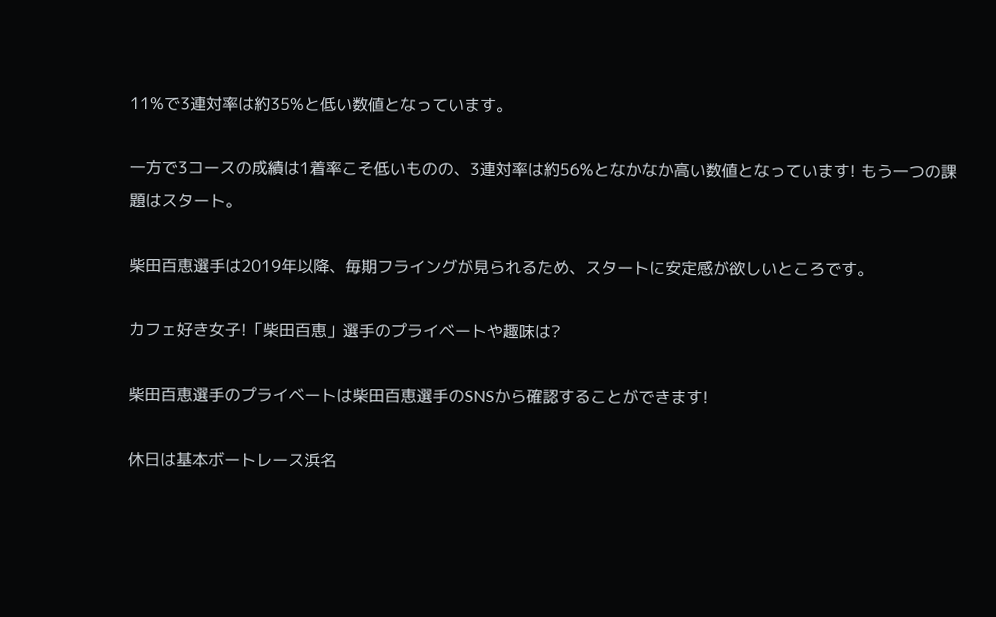11%で3連対率は約35%と低い数値となっています。

一方で3コースの成績は1着率こそ低いものの、3連対率は約56%となかなか高い数値となっています! もう一つの課題はスタート。

柴田百恵選手は2019年以降、毎期フライングが見られるため、スタートに安定感が欲しいところです。

カフェ好き女子!「柴田百恵」選手のプライベートや趣味は?

柴田百恵選手のプライベートは柴田百恵選手のSNSから確認することができます!

休日は基本ボートレース浜名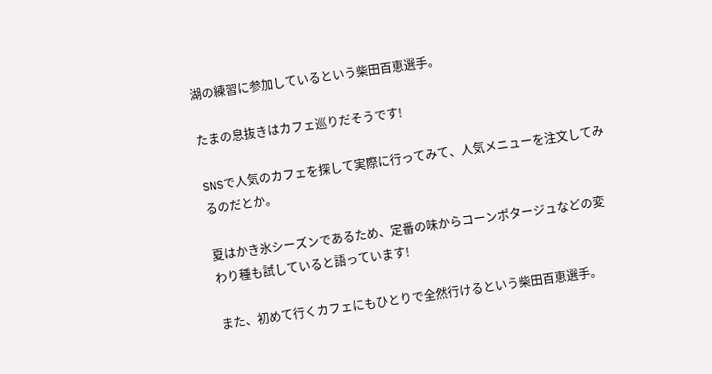湖の練習に参加しているという柴田百恵選手。

たまの息抜きはカフェ巡りだそうです!

SNSで人気のカフェを探して実際に行ってみて、人気メニューを注文してみるのだとか。

夏はかき氷シーズンであるため、定番の味からコーンポタージュなどの変わり種も試していると語っています!

また、初めて行くカフェにもひとりで全然行けるという柴田百恵選手。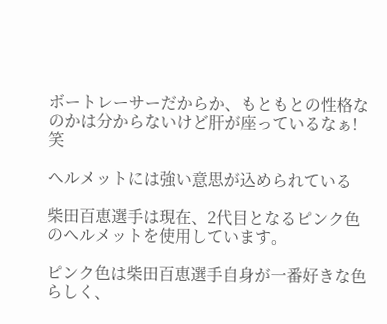ボートレーサーだからか、もともとの性格なのかは分からないけど肝が座っているなぁ!笑

ヘルメットには強い意思が込められている

柴田百恵選手は現在、2代目となるピンク色のヘルメットを使用しています。

ピンク色は柴田百恵選手自身が一番好きな色らしく、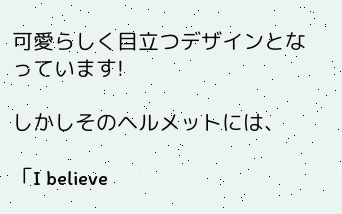可愛らしく目立つデザインとなっています!

しかしそのヘルメットには、

「I believe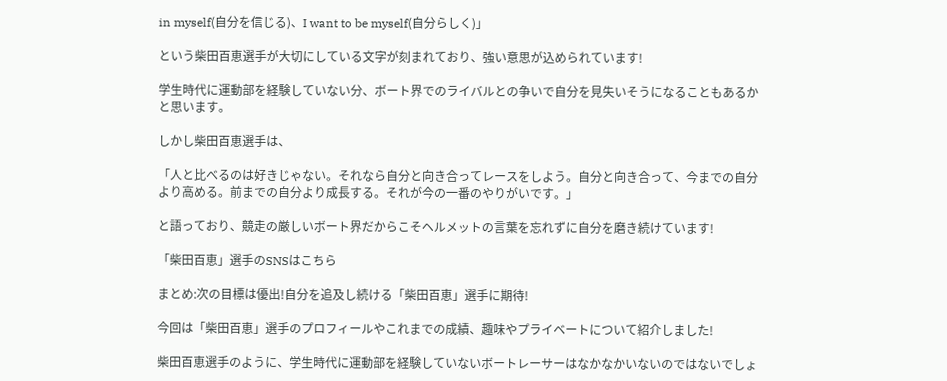in myself(自分を信じる)、I want to be myself(自分らしく)」

という柴田百恵選手が大切にしている文字が刻まれており、強い意思が込められています!

学生時代に運動部を経験していない分、ボート界でのライバルとの争いで自分を見失いそうになることもあるかと思います。

しかし柴田百恵選手は、

「人と比べるのは好きじゃない。それなら自分と向き合ってレースをしよう。自分と向き合って、今までの自分より高める。前までの自分より成長する。それが今の一番のやりがいです。」

と語っており、競走の厳しいボート界だからこそヘルメットの言葉を忘れずに自分を磨き続けています!

「柴田百恵」選手のSNSはこちら

まとめ:次の目標は優出!自分を追及し続ける「柴田百恵」選手に期待!

今回は「柴田百恵」選手のプロフィールやこれまでの成績、趣味やプライベートについて紹介しました!

柴田百恵選手のように、学生時代に運動部を経験していないボートレーサーはなかなかいないのではないでしょ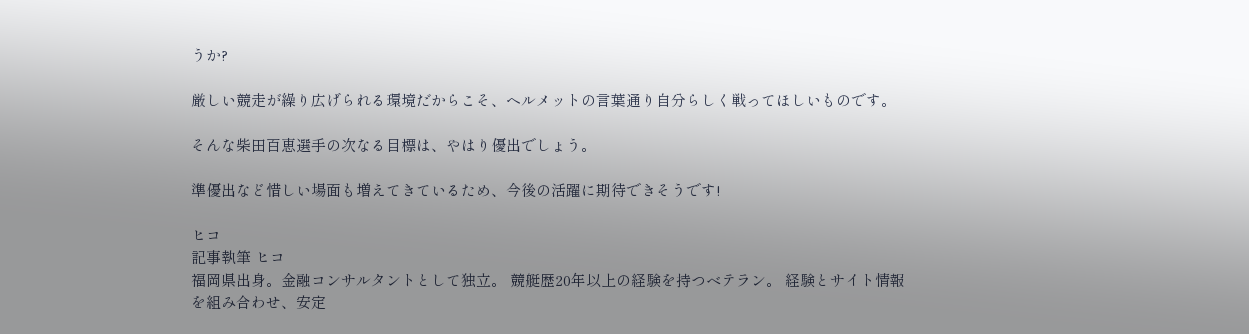うか?

厳しい競走が繰り広げられる環境だからこそ、ヘルメットの言葉通り自分らしく戦ってほしいものです。

そんな柴田百恵選手の次なる目標は、やはり優出でしょう。

準優出など惜しい場面も増えてきているため、今後の活躍に期待できそうです!

ヒコ
記事執筆 ヒコ
福岡県出身。金融コンサルタントとして独立。 競艇歴20年以上の経験を持つベテラン。 経験とサイト情報を組み合わせ、安定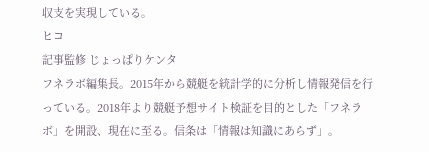収支を実現している。
ヒコ
記事監修 じょっぱりケンタ
フネラボ編集長。2015年から競艇を統計学的に分析し情報発信を行っている。2018年より競艇予想サイト検証を目的とした「フネラボ」を開設、現在に至る。信条は「情報は知識にあらず」。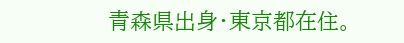青森県出身・東京都在住。